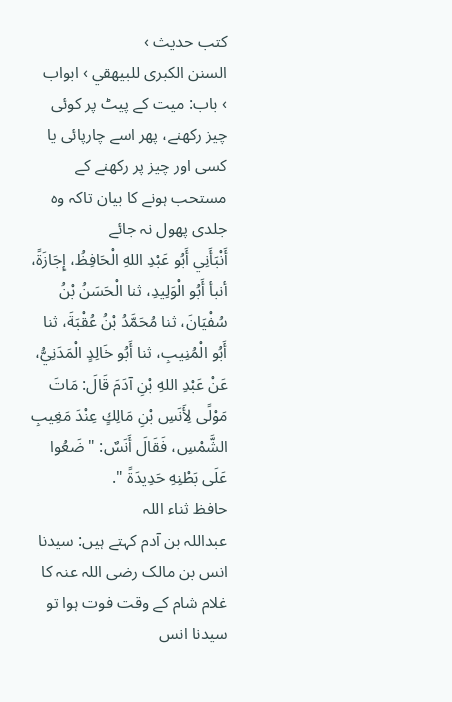کتب حدیث ›
السنن الكبرى للبيهقي › ابواب
› باب: میت کے پیٹ پر کوئی چیز رکھنے، پھر اسے چارپائی یا کسی اور چیز پر رکھنے کے مستحب ہونے کا بیان تاکہ وہ جلدی پھول نہ جائے
أَنْبَأَنِي أَبُو عَبْدِ اللهِ الْحَافِظُ، إِجَازَةً، أنبأ أَبُو الْوَلِيدِ، ثنا الْحَسَنُ بْنُ سُفْيَانَ، ثنا مُحَمَّدُ بْنُ عُقْبَةَ، ثنا أَبُو الْمُنِيبِ، ثنا أَبُو خَالِدٍ الْمَدَنِيُّ، عَنْ عَبْدِ اللهِ بْنِ آدَمَ قَالَ: مَاتَ مَوْلًى لِأَنَسِ بْنِ مَالِكٍ عِنْدَ مَغِيبِ الشَّمْسِ، فَقَالَ أَنَسٌ: " ضَعُوا عَلَى بَطْنِهِ حَدِيدَةً ".
حافظ ثناء اللہ
عبداللہ بن آدم کہتے ہیں: سیدنا انس بن مالک رضی اللہ عنہ کا غلام شام کے وقت فوت ہوا تو سیدنا انس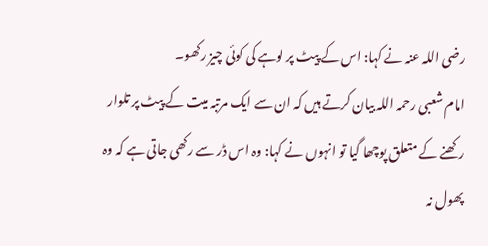رضی اللہ عنہ نے کہا: اس کے پیٹ پر لوہے کی کوئی چیز رکھو۔
امام شعبی رحمہ اللہ بیان کرتے ہیں کہ ان سے ایک مرتبہ میت کے پیٹ پر تلوار رکھنے کے متعلق پوچھا گیا تو انہوں نے کہا: وہ اس ڈر سے رکھی جاتی ہے کہ وہ پھول نہ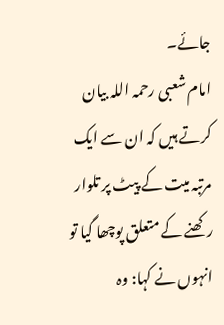جائے۔
امام شعبی رحمہ اللہ بیان کرتے ہیں کہ ان سے ایک مرتبہ میت کے پیٹ پر تلوار رکھنے کے متعلق پوچھا گیا تو انہوں نے کہا: وہ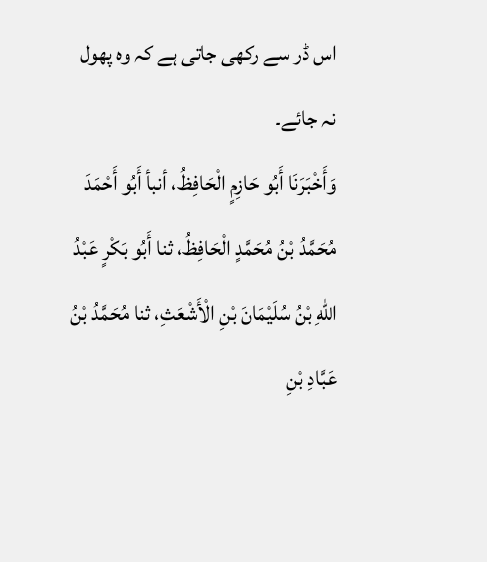اس ڈر سے رکھی جاتی ہے کہ وہ پھول نہ جائے۔
وَأَخْبَرَنَا أَبُو حَازِمٍ الْحَافِظُ، أنبأ أَبُو أَحْمَدَ مُحَمَّدُ بْنُ مُحَمَّدٍ الْحَافِظُ، ثنا أَبُو بَكْرٍ عَبْدُ اللهِ بْنُ سُلَيْمَانَ بْنِ الْأَشْعَثِ، ثنا مُحَمَّدُ بْنُ عَبَّادِ بْنِ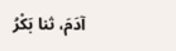آدَمَ، ثنا بَكْرُ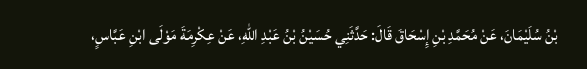بْنُ سُلَيْمَانَ، عَنْ مُحَمَّدِ بْنِ إِسْحَاقَ قَالَ: حَدَّثَنِي حُسَيْنُ بْنُ عَبْدِ اللهِ، عَنْ عِكْرِمَةَ مَوْلَى ابْنِ عَبَّاسٍ،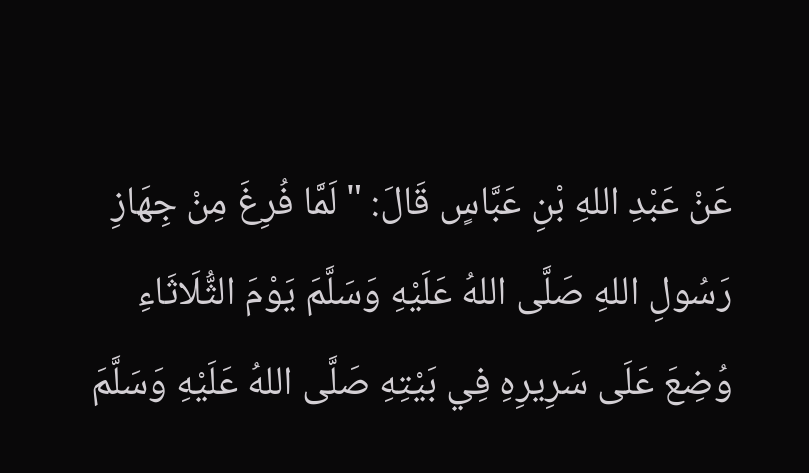عَنْ عَبْدِ اللهِ بْنِ عَبَّاسٍ قَالَ: " لَمَّا فُرِغَ مِنْ جِهَازِ رَسُولِ اللهِ صَلَّى اللهُ عَلَيْهِ وَسَلَّمَ يَوْمَ الثُّلَاثَاءِ وُضِعَ عَلَى سَرِيرِهِ فِي بَيْتِهِ صَلَّى اللهُ عَلَيْهِ وَسَلَّمَ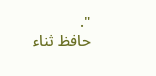".
حافظ ثناء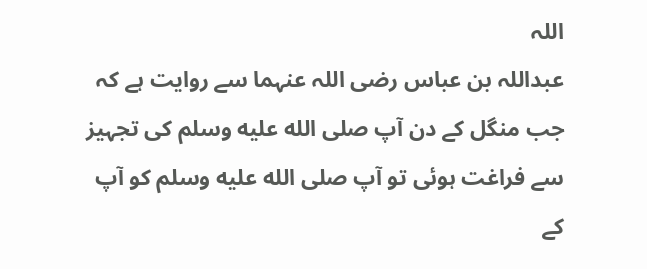اللہ
عبداللہ بن عباس رضی اللہ عنہما سے روایت ہے کہ جب منگل کے دن آپ صلى الله عليه وسلم کی تجہیز سے فراغت ہوئی تو آپ صلى الله عليه وسلم کو آپ کے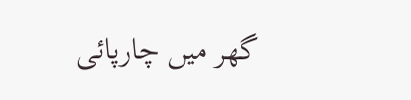گھر میں چارپائی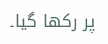پر رکھا گیا۔